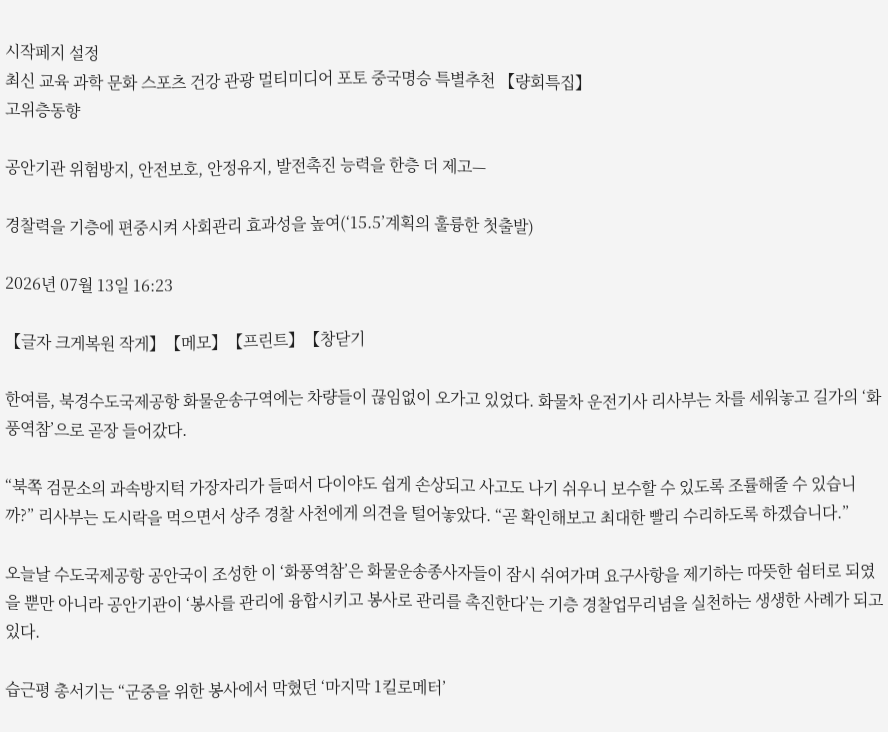시작페지 설정
최신 교육 과학 문화 스포츠 건강 관광 멀티미디어 포토 중국명승 특별추천 【량회특집】
고위층동향

공안기관 위험방지, 안전보호, 안정유지, 발전촉진 능력을 한층 더 제고—

경찰력을 기층에 편중시켜 사회관리 효과성을 높여(‘15.5’계획의 훌륭한 첫출발)

2026년 07월 13일 16:23

【글자 크게복원 작게】【메모】【프린트】【창닫기

한여름, 북경수도국제공항 화물운송구역에는 차량들이 끊임없이 오가고 있었다. 화물차 운전기사 리사부는 차를 세워놓고 길가의 ‘화풍역참’으로 곧장 들어갔다.

“북쪽 검문소의 과속방지턱 가장자리가 들떠서 다이야도 쉽게 손상되고 사고도 나기 쉬우니 보수할 수 있도록 조률해줄 수 있습니까?” 리사부는 도시락을 먹으면서 상주 경찰 사천에게 의견을 털어놓았다. “곧 확인해보고 최대한 빨리 수리하도록 하겠습니다.”

오늘날 수도국제공항 공안국이 조성한 이 ‘화풍역참’은 화물운송종사자들이 잠시 쉬여가며 요구사항을 제기하는 따뜻한 쉼터로 되였을 뿐만 아니라 공안기관이 ‘봉사를 관리에 융합시키고 봉사로 관리를 촉진한다’는 기층 경찰업무리념을 실천하는 생생한 사례가 되고 있다.

습근평 총서기는 “군중을 위한 봉사에서 막혔던 ‘마지막 1킬로메터’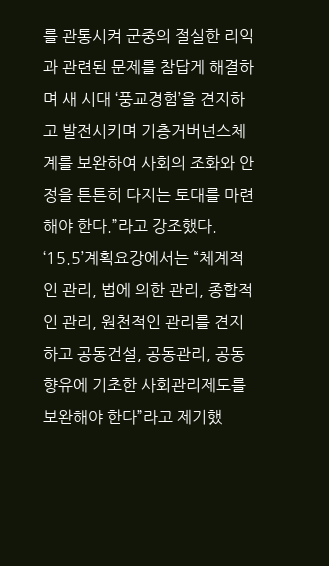를 관통시켜 군중의 절실한 리익과 관련된 문제를 참답게 해결하며 새 시대 ‘풍교경험’을 견지하고 발전시키며 기층거버넌스체계를 보완하여 사회의 조화와 안정을 튼튼히 다지는 토대를 마련해야 한다.”라고 강조했다. ‘15.5’계획요강에서는 “체계적인 관리, 법에 의한 관리, 종합적인 관리, 원천적인 관리를 견지하고 공동건설, 공동관리, 공동향유에 기초한 사회관리제도를 보완해야 한다”라고 제기했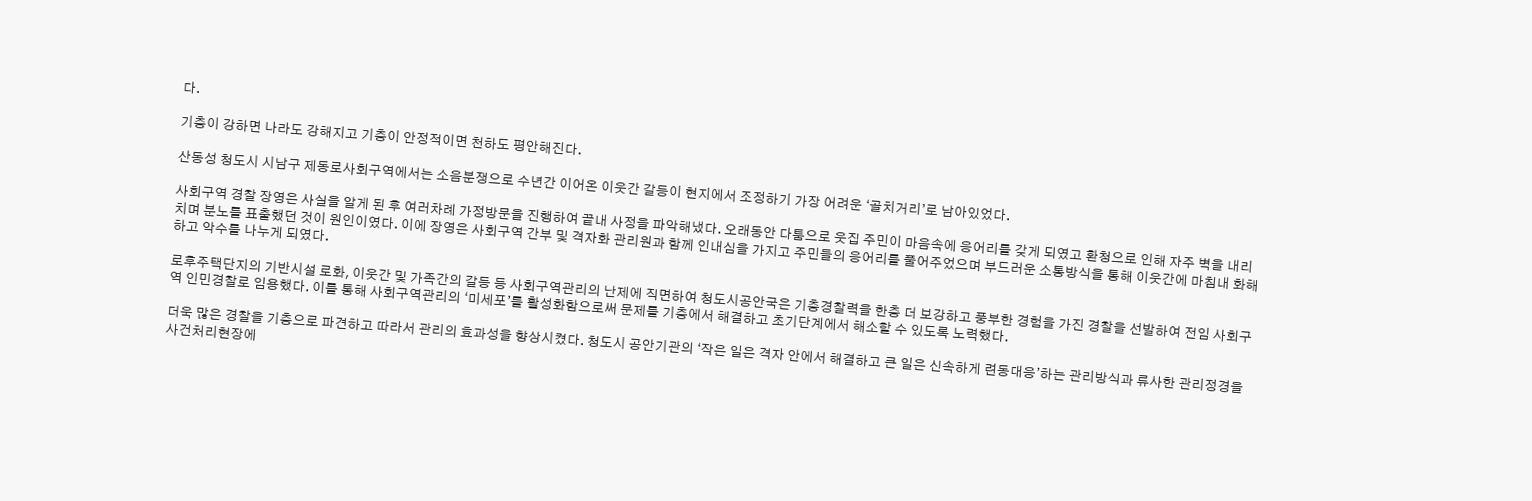다.

기층이 강하면 나라도 강해지고 기층이 안정적이면 천하도 평안해진다.

산동성 청도시 시남구 제동로사회구역에서는 소음분쟁으로 수년간 이어온 이웃간 갈등이 현지에서 조정하기 가장 어려운 ‘골치거리’로 남아있었다.

사회구역 경찰 장영은 사실을 알게 된 후 여러차례 가정방문을 진행하여 끝내 사정을 파악해냈다. 오래동안 다툼으로 웃집 주민이 마음속에 응어리를 갖게 되였고 환청으로 인해 자주 벽을 내리치며 분노를 표출했던 것이 원인이였다. 이에 장영은 사회구역 간부 및 격자화 관리원과 함께 인내심을 가지고 주민들의 응어리를 풀어주었으며 부드러운 소통방식을 통해 이웃간에 마침내 화해하고 악수를 나누게 되였다.

로후주택단지의 기반시설 로화, 이웃간 및 가족간의 갈등 등 사회구역관리의 난제에 직면하여 청도시공안국은 기층경찰력을 한층 더 보강하고 풍부한 경험을 가진 경찰을 선발하여 전임 사회구역 인민경찰로 임용했다. 이를 통해 사회구역관리의 ‘미세포’를 활성화함으로써 문제를 기층에서 해결하고 초기단계에서 해소할 수 있도록 노력했다.

더욱 많은 경찰을 기층으로 파견하고 따라서 관리의 효과성을 향상시켰다. 청도시 공안기관의 ‘작은 일은 격자 안에서 해결하고 큰 일은 신속하게 련동대응’하는 관리방식과 류사한 관리정경을 사건처리현장에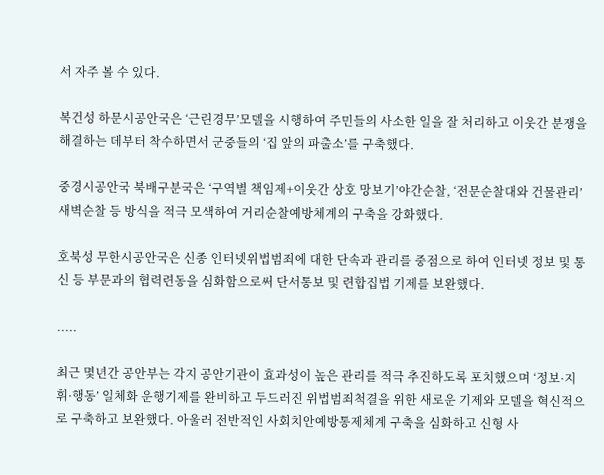서 자주 볼 수 있다.

복건성 하문시공안국은 ‘근린경무’모델을 시행하여 주민들의 사소한 일을 잘 처리하고 이웃간 분쟁을 해결하는 데부터 착수하면서 군중들의 ‘집 앞의 파출소’를 구축했다.

중경시공안국 북배구분국은 ‘구역별 책임제+이웃간 상호 망보기’야간순찰, ‘전문순찰대와 건물관리’새벽순찰 등 방식을 적극 모색하여 거리순찰예방체계의 구축을 강화했다.

호북성 무한시공안국은 신종 인터넷위법범죄에 대한 단속과 관리를 중점으로 하여 인터넷 정보 및 통신 등 부문과의 협력련동을 심화함으로써 단서통보 및 련합집법 기제를 보완했다.

.....

최근 몇년간 공안부는 각지 공안기관이 효과성이 높은 관리를 적극 추진하도록 포치했으며 ‘정보·지휘·행동’ 일체화 운행기제를 완비하고 두드러진 위법범죄척결을 위한 새로운 기제와 모델을 혁신적으로 구축하고 보완했다. 아울러 전반적인 사회치안예방통제체계 구축을 심화하고 신형 사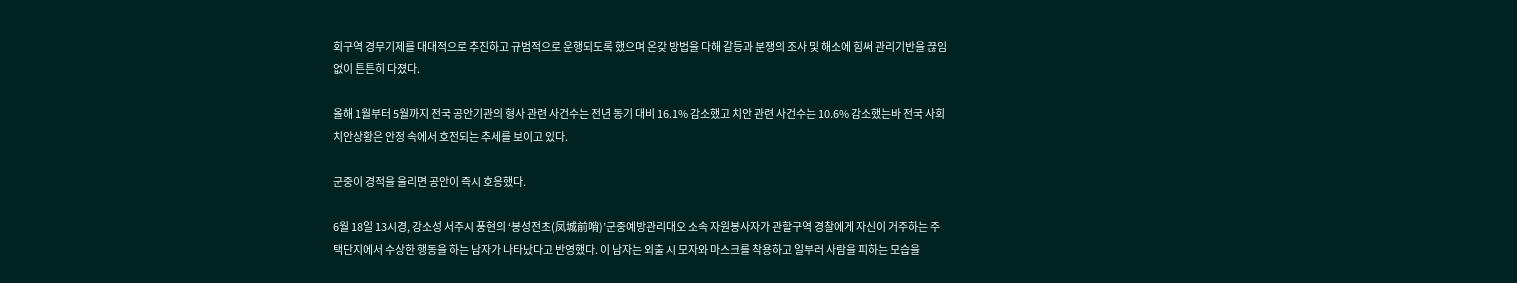회구역 경무기제를 대대적으로 추진하고 규범적으로 운행되도록 했으며 온갖 방법을 다해 갈등과 분쟁의 조사 및 해소에 힘써 관리기반을 끊임없이 튼튼히 다졌다.

올해 1월부터 5월까지 전국 공안기관의 형사 관련 사건수는 전년 동기 대비 16.1% 감소했고 치안 관련 사건수는 10.6% 감소했는바 전국 사회치안상황은 안정 속에서 호전되는 추세를 보이고 있다.

군중이 경적을 울리면 공안이 즉시 호응했다.

6월 18일 13시경, 강소성 서주시 풍현의 ‘봉성전초(凤城前哨)’군중예방관리대오 소속 자원봉사자가 관할구역 경찰에게 자신이 거주하는 주택단지에서 수상한 행동을 하는 남자가 나타났다고 반영했다. 이 남자는 외출 시 모자와 마스크를 착용하고 일부러 사람을 피하는 모습을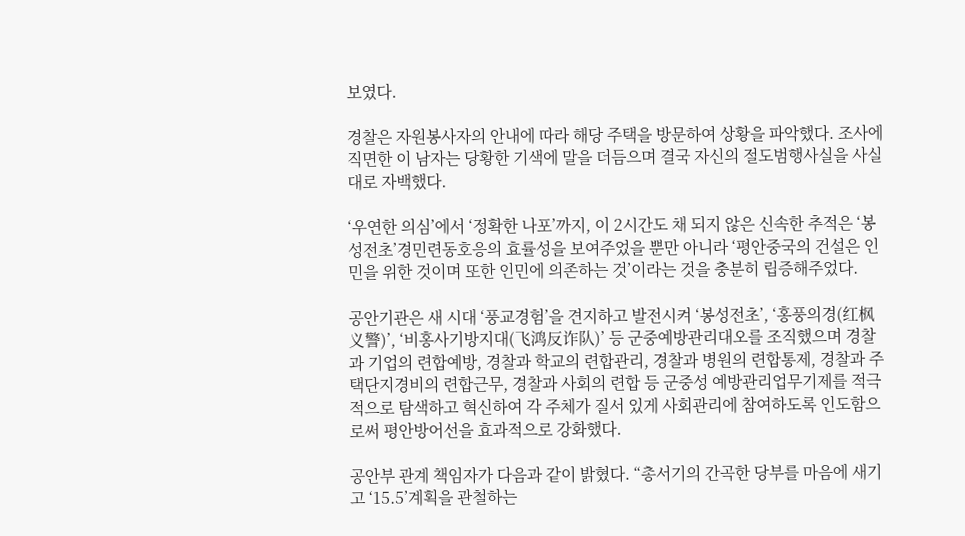보였다.

경찰은 자원봉사자의 안내에 따라 해당 주택을 방문하여 상황을 파악했다. 조사에 직면한 이 남자는 당황한 기색에 말을 더듬으며 결국 자신의 절도범행사실을 사실대로 자백했다.

‘우연한 의심’에서 ‘정확한 나포’까지, 이 2시간도 채 되지 않은 신속한 추적은 ‘봉성전초’경민련동호응의 효률성을 보여주었을 뿐만 아니라 ‘평안중국의 건설은 인민을 위한 것이며 또한 인민에 의존하는 것’이라는 것을 충분히 립증해주었다.

공안기관은 새 시대 ‘풍교경험’을 견지하고 발전시켜 ‘봉성전초’, ‘홍풍의경(红枫义警)’, ‘비홍사기방지대(飞鸿反诈队)’ 등 군중예방관리대오를 조직했으며 경찰과 기업의 련합예방, 경찰과 학교의 련합관리, 경찰과 병원의 련합통제, 경찰과 주택단지경비의 련합근무, 경찰과 사회의 련합 등 군중성 예방관리업무기제를 적극적으로 탐색하고 혁신하여 각 주체가 질서 있게 사회관리에 참여하도록 인도함으로써 평안방어선을 효과적으로 강화했다.

공안부 관계 책임자가 다음과 같이 밝혔다. “총서기의 간곡한 당부를 마음에 새기고 ‘15.5’계획을 관철하는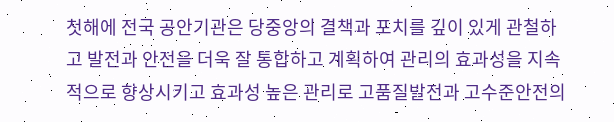첫해에 전국 공안기관은 당중앙의 결책과 포치를 깊이 있게 관철하고 발전과 안전을 더욱 잘 통합하고 계획하여 관리의 효과성을 지속적으로 향상시키고 효과성 높은 관리로 고품질발전과 고수준안전의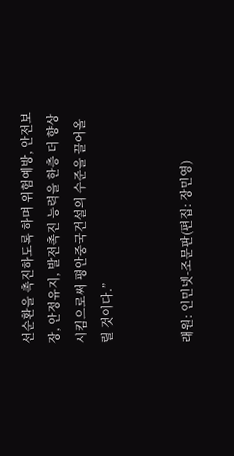선순환을 촉진하도록 하며 위험예방, 안전보장, 안정유지, 발전촉진 능력을 한층 더 향상시킴으로써 평안중국건설의 수준을 끌어올릴 것이다.”


래원: 인민넷-조문판(편집: 장민영)